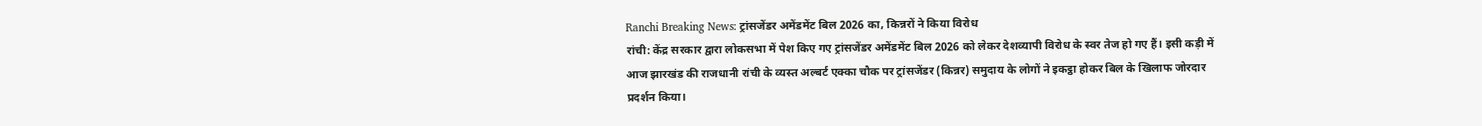Ranchi Breaking News: ट्रांसजेंडर अमेंडमेंट बिल 2026 का, किन्नरों ने किया विरोध
रांची: केंद्र सरकार द्वारा लोकसभा में पेश किए गए ट्रांसजेंडर अमेंडमेंट बिल 2026 को लेकर देशव्यापी विरोध के स्वर तेज हो गए हैं। इसी कड़ी में आज झारखंड की राजधानी रांची के व्यस्त अल्बर्ट एक्का चौक पर ट्रांसजेंडर (किन्नर) समुदाय के लोगों ने इकट्ठा होकर बिल के खिलाफ जोरदार प्रदर्शन किया।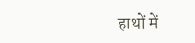हाथों में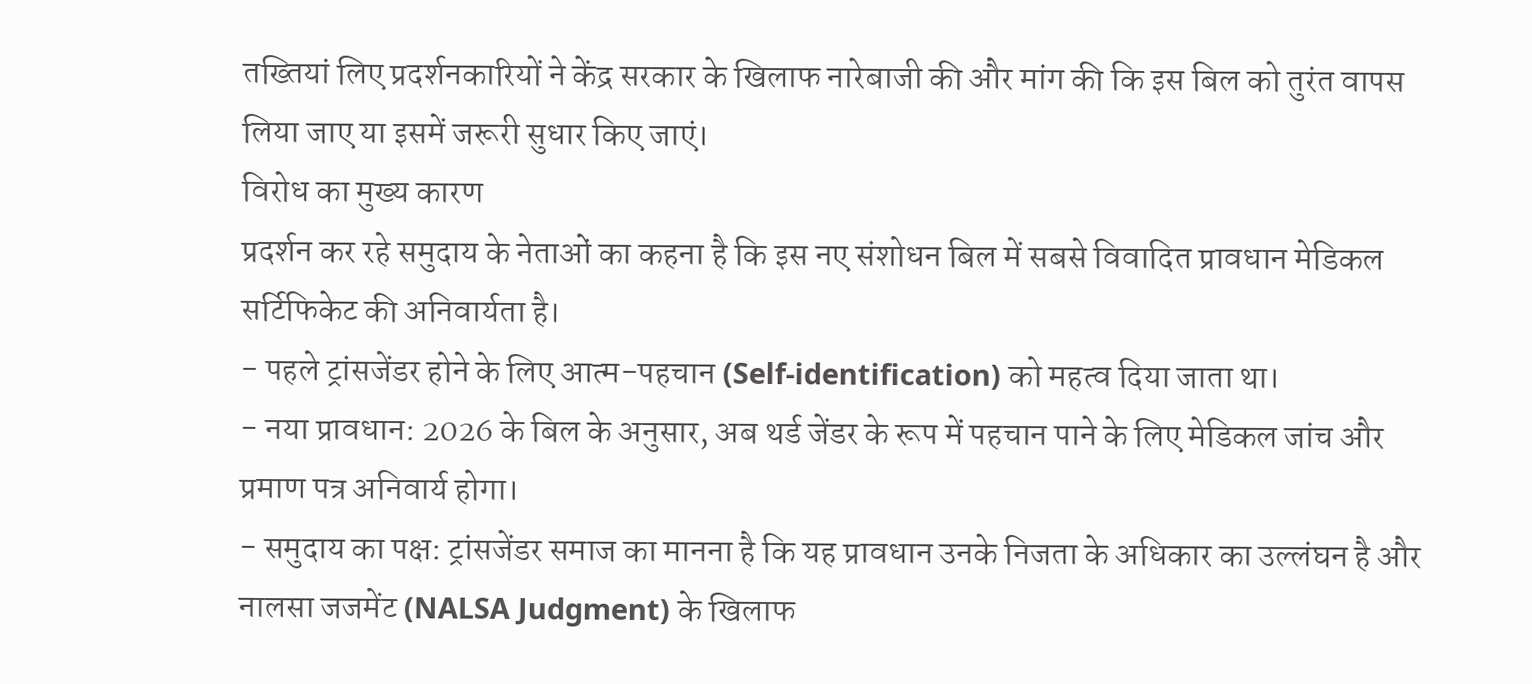तख्तियां लिए प्रदर्शनकारियों ने केंद्र सरकार के खिलाफ नारेबाजी की और मांग की कि इस बिल को तुरंत वापस लिया जाए या इसमें जरूरी सुधार किए जाएं।
विरोध का मुख्य कारण
प्रदर्शन कर रहे समुदाय के नेताओं का कहना है कि इस नए संशोधन बिल में सबसे विवादित प्रावधान मेडिकल सर्टिफिकेट की अनिवार्यता है।
- पहले ट्रांसजेंडर होने के लिए आत्म-पहचान (Self-identification) को महत्व दिया जाता था।
- नया प्रावधान: 2026 के बिल के अनुसार, अब थर्ड जेंडर के रूप में पहचान पाने के लिए मेडिकल जांच और प्रमाण पत्र अनिवार्य होगा।
- समुदाय का पक्ष: ट्रांसजेंडर समाज का मानना है कि यह प्रावधान उनके निजता के अधिकार का उल्लंघन है और नालसा जजमेंट (NALSA Judgment) के खिलाफ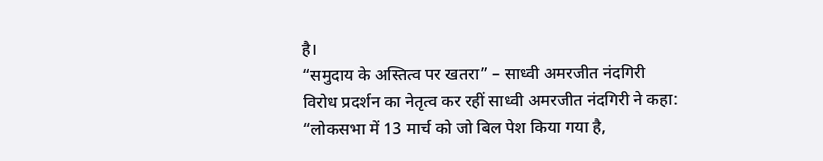है।
“समुदाय के अस्तित्व पर खतरा” – साध्वी अमरजीत नंदगिरी
विरोध प्रदर्शन का नेतृत्व कर रहीं साध्वी अमरजीत नंदगिरी ने कहा:
“लोकसभा में 13 मार्च को जो बिल पेश किया गया है,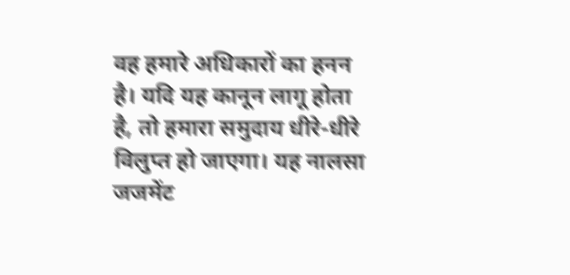वह हमारे अधिकारों का हनन है। यदि यह कानून लागू होता है, तो हमारा समुदाय धीरे-धीरे विलुप्त हो जाएगा। यह नालसा जजमेंट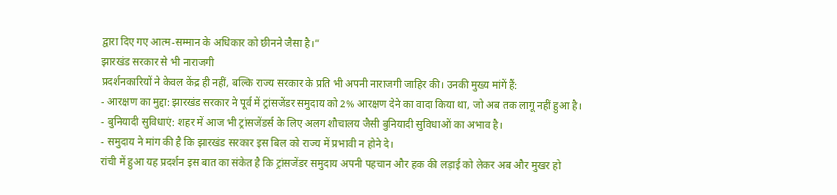द्वारा दिए गए आत्म-सम्मान के अधिकार को छीनने जैसा है।”
झारखंड सरकार से भी नाराजगी
प्रदर्शनकारियों ने केवल केंद्र ही नहीं, बल्कि राज्य सरकार के प्रति भी अपनी नाराजगी जाहिर की। उनकी मुख्य मांगें हैं:
- आरक्षण का मुद्दा: झारखंड सरकार ने पूर्व में ट्रांसजेंडर समुदाय को 2% आरक्षण देने का वादा किया था, जो अब तक लागू नहीं हुआ है।
- बुनियादी सुविधाएं: शहर में आज भी ट्रांसजेंडर्स के लिए अलग शौचालय जैसी बुनियादी सुविधाओं का अभाव है।
- समुदाय ने मांग की है कि झारखंड सरकार इस बिल को राज्य में प्रभावी न होने दे।
रांची में हुआ यह प्रदर्शन इस बात का संकेत है कि ट्रांसजेंडर समुदाय अपनी पहचान और हक की लड़ाई को लेकर अब और मुखर हो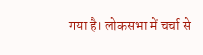गया है। लोकसभा में चर्चा से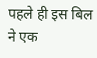पहले ही इस बिल ने एक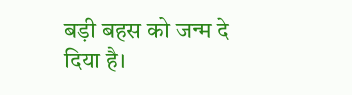बड़ी बहस को जन्म दे दिया है।